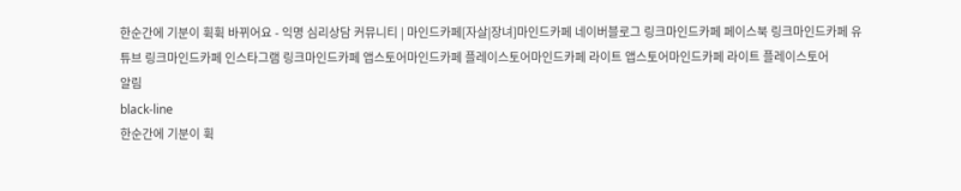한순간에 기분이 휙휙 바뀌어요 - 익명 심리상담 커뮤니티 | 마인드카페[자살|장녀]마인드카페 네이버블로그 링크마인드카페 페이스북 링크마인드카페 유튜브 링크마인드카페 인스타그램 링크마인드카페 앱스토어마인드카페 플레이스토어마인드카페 라이트 앱스토어마인드카페 라이트 플레이스토어
알림
black-line
한순간에 기분이 휙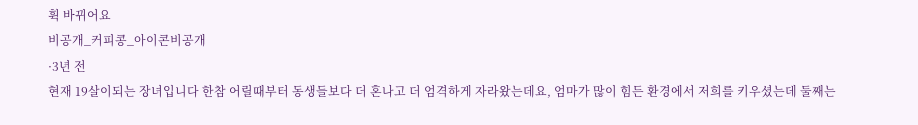휙 바뀌어요
비공개_커피콩_아이콘비공개
·3년 전
현재 19살이되는 장녀입니다 한참 어릴때부터 동생들보다 더 혼나고 더 엄격하게 자라왔는데요, 엄마가 많이 힘든 환경에서 저희를 키우셨는데 둘째는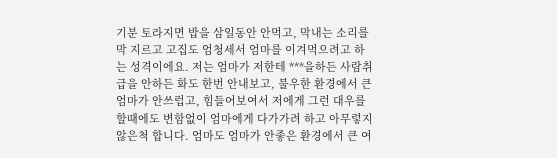기분 토라지면 밥을 삼일동안 안먹고, 막내는 소리를 막 지르고 고집도 엄청세서 엄마를 이겨먹으려고 하는 성격이에요. 저는 엄마가 저한테 ***을하든 사람취급을 안하든 화도 한번 안내보고, 불우한 환경에서 큰 엄마가 안쓰럽고, 힘들어보여서 저에게 그런 대우를 할때에도 변함없이 엄마에게 다가가려 하고 아무렇지 않은척 합니다. 엄마도 엄마가 안좋은 환경에서 큰 여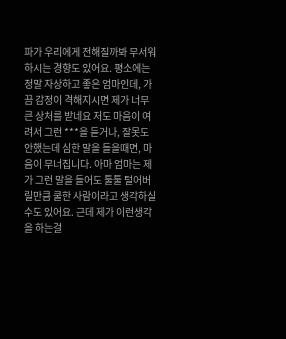파가 우리에게 전해질까봐 무서워하시는 경향도 있어요. 평소에는 정말 자상하고 좋은 엄마인데, 가끔 감정이 격해지시면 제가 너무 큰 상처를 받네요 저도 마음이 여려서 그런 ***을 듣거나, 잘못도 안했는데 심한 말을 들을때면, 마음이 무너집니다. 아마 엄마는 제가 그런 말을 들어도 툴툴 털어버릴만큼 쿨한 사람이라고 생각하실수도 있어요. 근데 제가 이런생각을 하는걸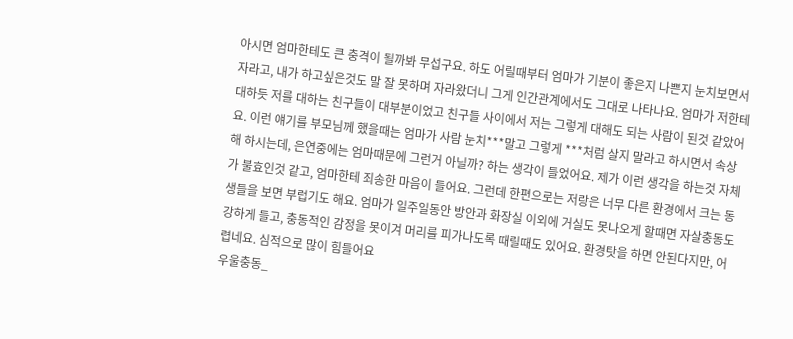아시면 엄마한테도 큰 충격이 될까봐 무섭구요. 하도 어릴때부터 엄마가 기분이 좋은지 나쁜지 눈치보면서 자라고, 내가 하고싶은것도 말 잘 못하며 자라왔더니 그게 인간관계에서도 그대로 나타나요. 엄마가 저한테 대하듯 저를 대하는 친구들이 대부분이었고 친구들 사이에서 저는 그렇게 대해도 되는 사람이 된것 같았어요. 이런 얘기를 부모님께 했을때는 엄마가 사람 눈치***말고 그렇게 ***처럼 살지 말라고 하시면서 속상해 하시는데, 은연중에는 엄마때문에 그런거 아닐까? 하는 생각이 들었어요. 제가 이런 생각을 하는것 자체가 불효인것 같고, 엄마한테 죄송한 마음이 들어요. 그런데 한편으로는 저랑은 너무 다른 환경에서 크는 동생들을 보면 부럽기도 해요. 엄마가 일주일동안 방안과 화장실 이외에 거실도 못나오게 할때면 자살충동도 강하게 들고, 충동적인 감정을 못이겨 머리를 피가나도록 때릴때도 있어요. 환경탓을 하면 안된다지만, 어렵네요. 심적으로 많이 힘들어요
우울충동_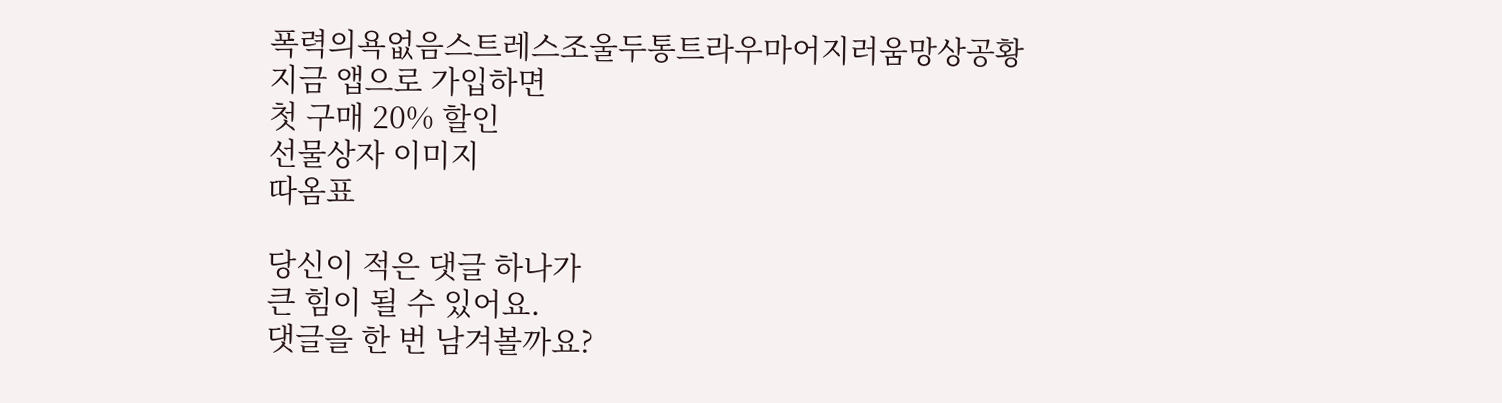폭력의욕없음스트레스조울두통트라우마어지러움망상공황
지금 앱으로 가입하면
첫 구매 20% 할인
선물상자 이미지
따옴표

당신이 적은 댓글 하나가
큰 힘이 될 수 있어요.
댓글을 한 번 남겨볼까요?